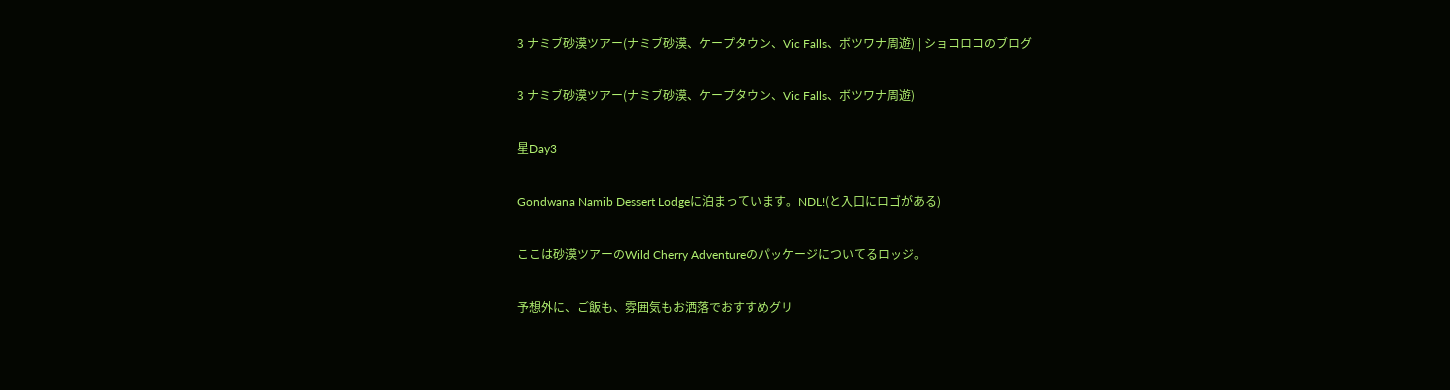3 ナミブ砂漠ツアー(ナミブ砂漠、ケープタウン、Vic Falls、ボツワナ周遊) | ショコロコのブログ

3 ナミブ砂漠ツアー(ナミブ砂漠、ケープタウン、Vic Falls、ボツワナ周遊)

星Day3

Gondwana Namib Dessert Lodgeに泊まっています。NDL!(と入口にロゴがある)

ここは砂漠ツアーのWild Cherry Adventureのパッケージについてるロッジ。

予想外に、ご飯も、雰囲気もお洒落でおすすめグリ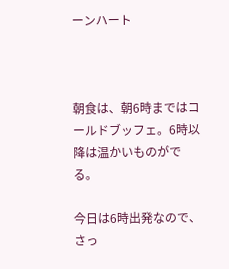ーンハート



朝食は、朝6時まではコールドブッフェ。6時以降は温かいものがでる。

今日は6時出発なので、さっ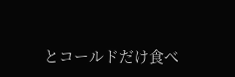とコールドだけ食べ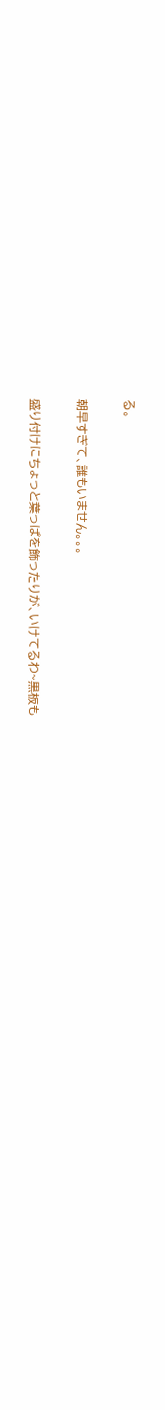る。

朝早すぎて、誰もいません。。。

盛り付けにちょっと葉っぱを飾ったりが、いけてるわ~黒板も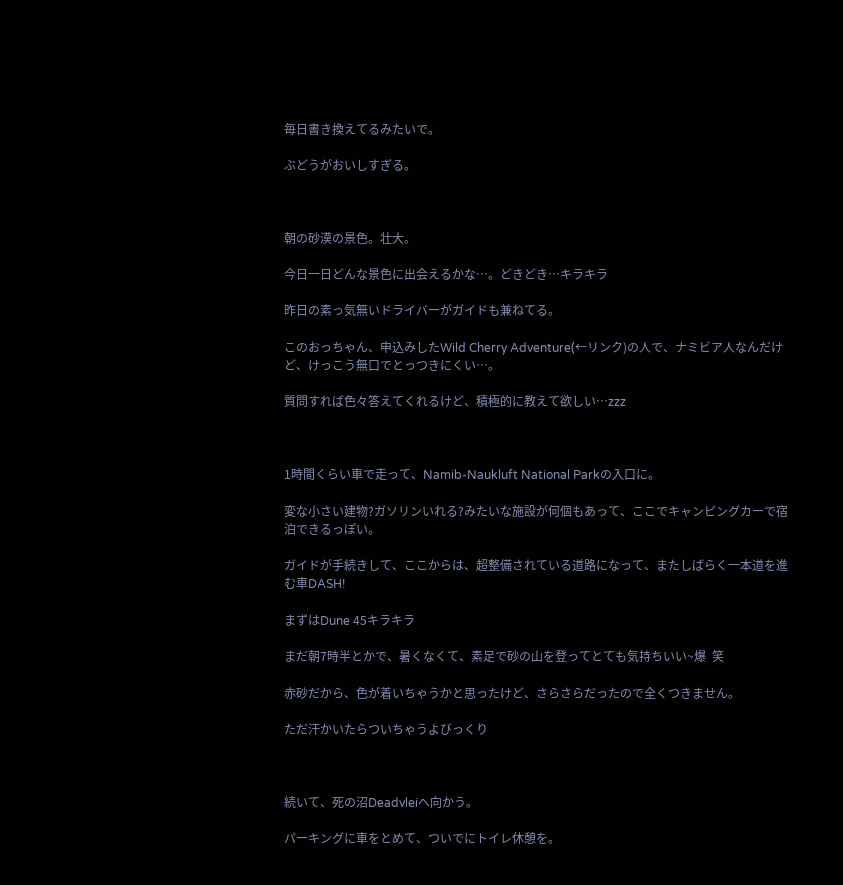毎日書き換えてるみたいで。

ぶどうがおいしすぎる。



朝の砂漠の景色。壮大。

今日一日どんな景色に出会えるかな…。どきどき…キラキラ

昨日の素っ気無いドライバーがガイドも兼ねてる。

このおっちゃん、申込みしたWild Cherry Adventure(←リンク)の人で、ナミビア人なんだけど、けっこう無口でとっつきにくい…。

質問すれば色々答えてくれるけど、積極的に教えて欲しい…zzz



1時間くらい車で走って、Namib-Naukluft National Parkの入口に。

変な小さい建物?ガソリンいれる?みたいな施設が何個もあって、ここでキャンピングカーで宿泊できるっぽい。

ガイドが手続きして、ここからは、超整備されている道路になって、またしばらく一本道を進む車DASH!

まずはDune 45キラキラ

まだ朝7時半とかで、暑くなくて、素足で砂の山を登ってとても気持ちいい~爆  笑

赤砂だから、色が着いちゃうかと思ったけど、さらさらだったので全くつきません。

ただ汗かいたらついちゃうよびっくり



続いて、死の沼Deadvleiへ向かう。

パーキングに車をとめて、ついでにトイレ休憩を。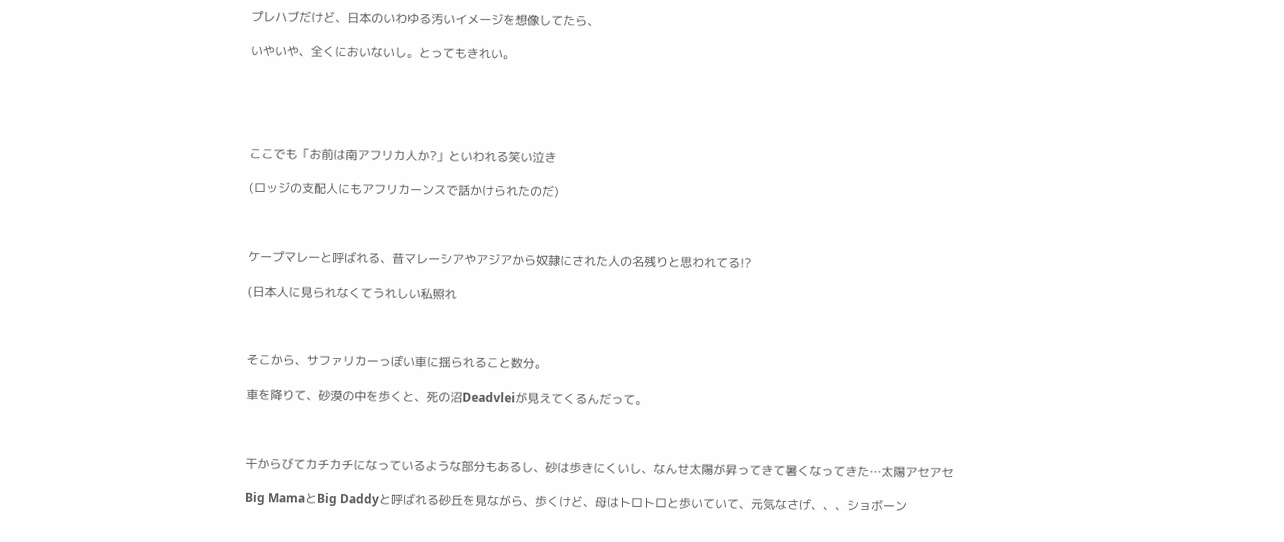プレハブだけど、日本のいわゆる汚いイメージを想像してたら、

いやいや、全くにおいないし。とってもきれい。





ここでも「お前は南アフリカ人か?」といわれる笑い泣き

(ロッジの支配人にもアフリカーンスで話かけられたのだ)



ケープマレーと呼ばれる、昔マレーシアやアジアから奴隷にされた人の名残りと思われてる!?

(日本人に見られなくてうれしい私照れ



そこから、サファリカーっぽい車に揺られること数分。

車を降りて、砂漠の中を歩くと、死の沼Deadvleiが見えてくるんだって。



干からびてカチカチになっているような部分もあるし、砂は歩きにくいし、なんせ太陽が昇ってきて暑くなってきた…太陽アセアセ

Big MamaとBig Daddyと呼ばれる砂丘を見ながら、歩くけど、母はトロトロと歩いていて、元気なさげ、、、ショボーン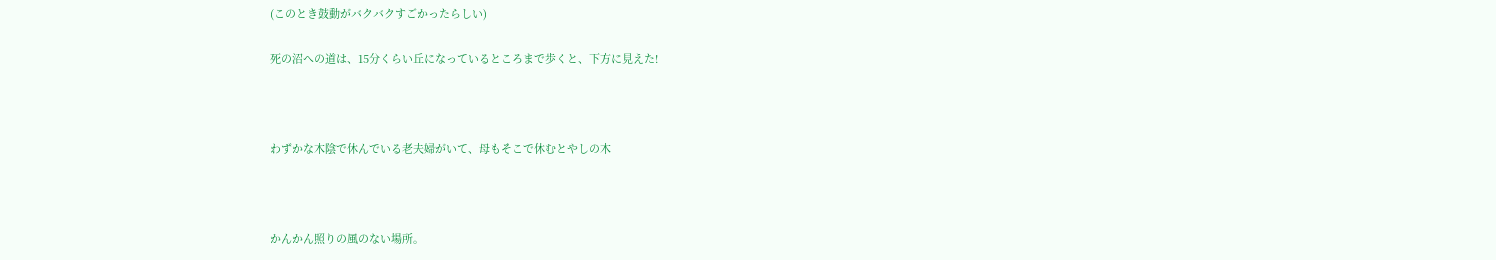(このとき鼓動がバクバクすごかったらしい)

死の沼への道は、15分くらい丘になっているところまで歩くと、下方に見えた!



わずかな木陰で休んでいる老夫婦がいて、母もそこで休むとやしの木



かんかん照りの風のない場所。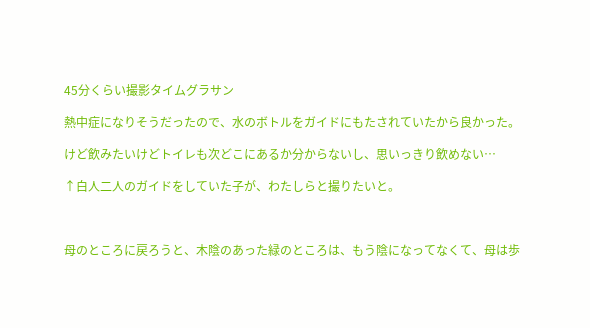45分くらい撮影タイムグラサン

熱中症になりそうだったので、水のボトルをガイドにもたされていたから良かった。

けど飲みたいけどトイレも次どこにあるか分からないし、思いっきり飲めない…

↑白人二人のガイドをしていた子が、わたしらと撮りたいと。



母のところに戻ろうと、木陰のあった緑のところは、もう陰になってなくて、母は歩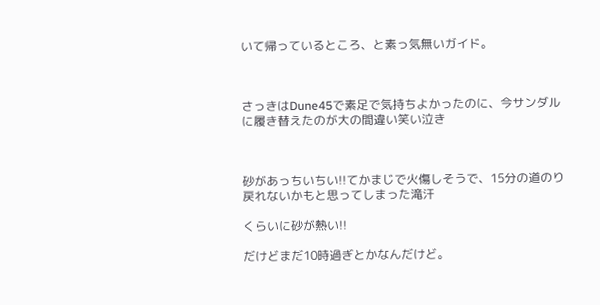いて帰っているところ、と素っ気無いガイド。



さっきはDune45で素足で気持ちよかったのに、今サンダルに履き替えたのが大の間違い笑い泣き



砂があっちいちい!!てかまじで火傷しそうで、15分の道のり戻れないかもと思ってしまった滝汗

くらいに砂が熱い!!

だけどまだ10時過ぎとかなんだけど。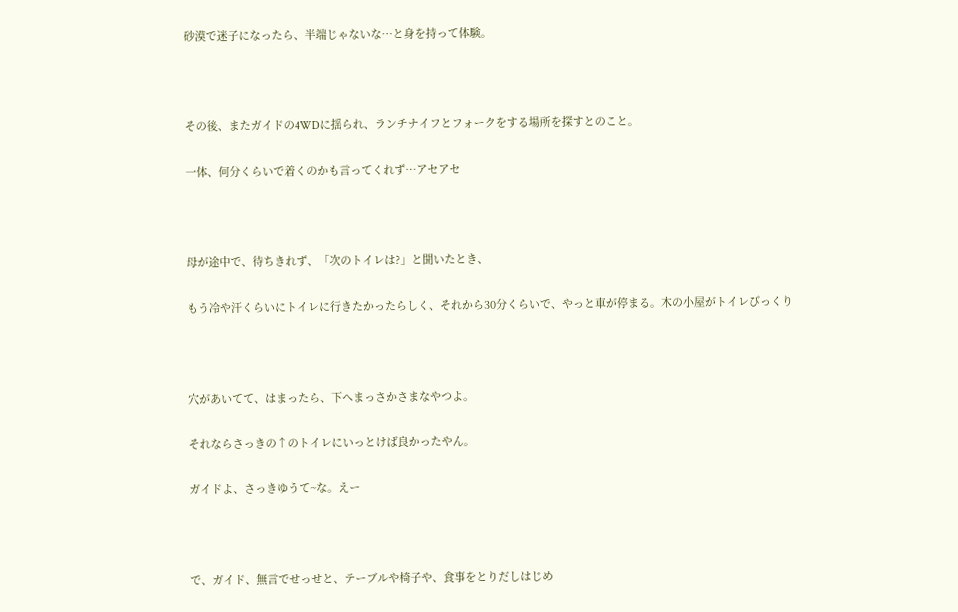砂漠で迷子になったら、半端じゃないな…と身を持って体験。



その後、またガイドの4WDに揺られ、ランチナイフとフォークをする場所を探すとのこと。

一体、何分くらいで着くのかも言ってくれず…アセアセ



母が途中で、待ちきれず、「次のトイレは?」と聞いたとき、

もう冷や汗くらいにトイレに行きたかったらしく、それから30分くらいで、やっと車が停まる。木の小屋がトイレびっくり



穴があいてて、はまったら、下へまっさかさまなやつよ。

それならさっきの↑のトイレにいっとけば良かったやん。

ガイドよ、さっきゆうて~な。えー



で、ガイド、無言でせっせと、テーブルや椅子や、食事をとりだしはじめ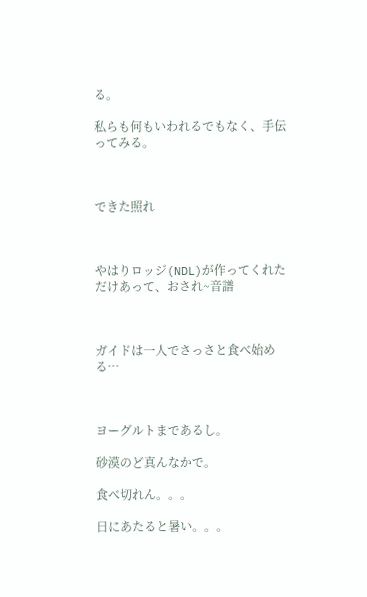る。

私らも何もいわれるでもなく、手伝ってみる。



できた照れ



やはりロッジ(NDL)が作ってくれただけあって、おされ~音譜



ガイドは一人でさっさと食べ始める…



ヨーグルトまであるし。

砂漠のど真んなかで。

食べ切れん。。。

日にあたると暑い。。。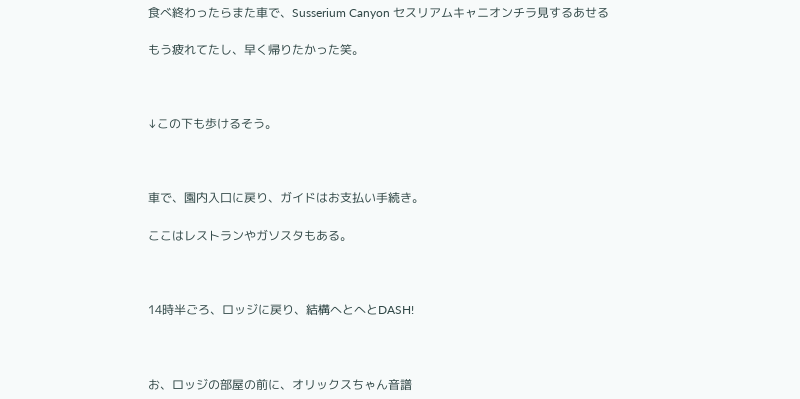食べ終わったらまた車で、Susserium Canyon セスリアムキャニオンチラ見するあせる

もう疲れてたし、早く帰りたかった笑。



↓この下も歩けるそう。



車で、園内入口に戻り、ガイドはお支払い手続き。

ここはレストランやガソスタもある。



14時半ごろ、ロッジに戻り、結構へとへとDASH!



お、ロッジの部屋の前に、オリックスちゃん音譜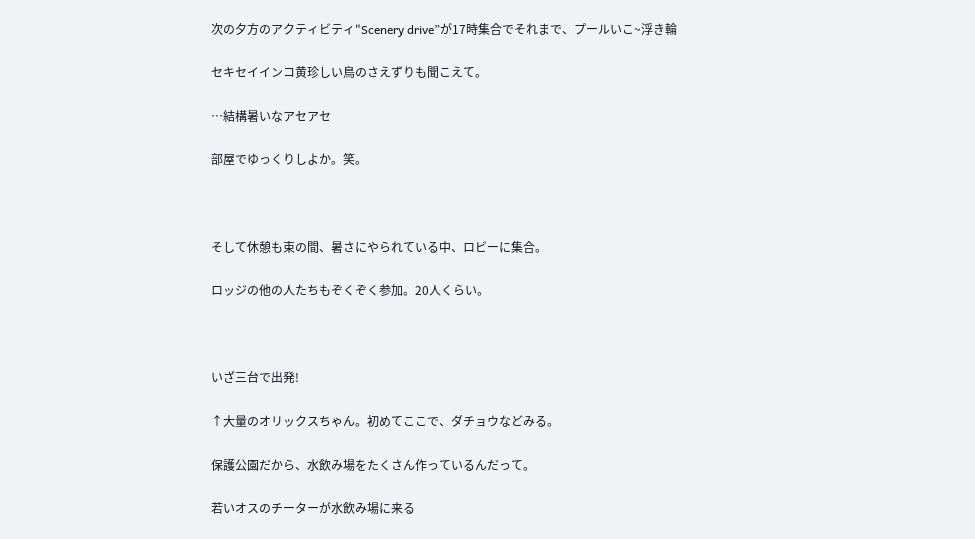次の夕方のアクティビティ"Scenery drive”が17時集合でそれまで、プールいこ~浮き輪

セキセイインコ黄珍しい鳥のさえずりも聞こえて。

…結構暑いなアセアセ

部屋でゆっくりしよか。笑。



そして休憩も束の間、暑さにやられている中、ロビーに集合。

ロッジの他の人たちもぞくぞく参加。20人くらい。



いざ三台で出発!

↑大量のオリックスちゃん。初めてここで、ダチョウなどみる。

保護公園だから、水飲み場をたくさん作っているんだって。

若いオスのチーターが水飲み場に来る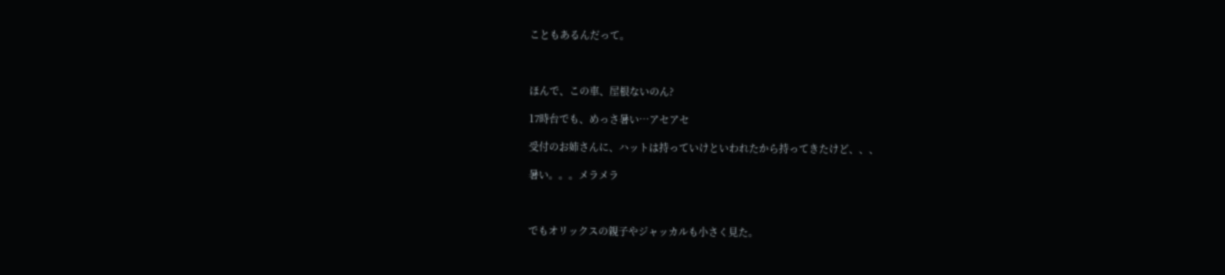こともあるんだって。



ほんで、この車、屋根ないのん?

17時台でも、めっさ暑い…アセアセ

受付のお姉さんに、ハットは持っていけといわれたから持ってきたけど、、、

暑い。。。メラメラ



でもオリックスの親子やジャッカルも小さく見た。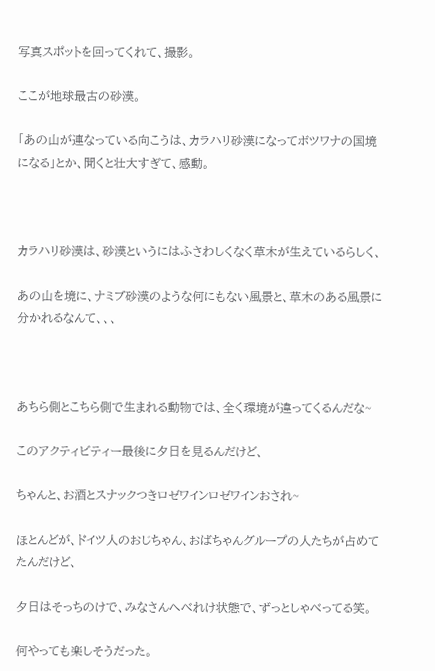写真スポットを回ってくれて、撮影。

ここが地球最古の砂漠。

「あの山が連なっている向こうは、カラハリ砂漠になってボツワナの国境になる」とか、聞くと壮大すぎて、感動。



カラハリ砂漠は、砂漠というにはふさわしくなく草木が生えているらしく、

あの山を境に、ナミブ砂漠のような何にもない風景と、草木のある風景に分かれるなんて、、、



あちら側とこちら側で生まれる動物では、全く環境が違ってくるんだな~

このアクティビティー最後に夕日を見るんだけど、

ちゃんと、お酒とスナックつきロゼワインロゼワインおされ~

ほとんどが、ドイツ人のおじちゃん、おばちゃんグループの人たちが占めてたんだけど、

夕日はそっちのけで、みなさんへべれけ状態で、ずっとしゃべってる笑。

何やっても楽しそうだった。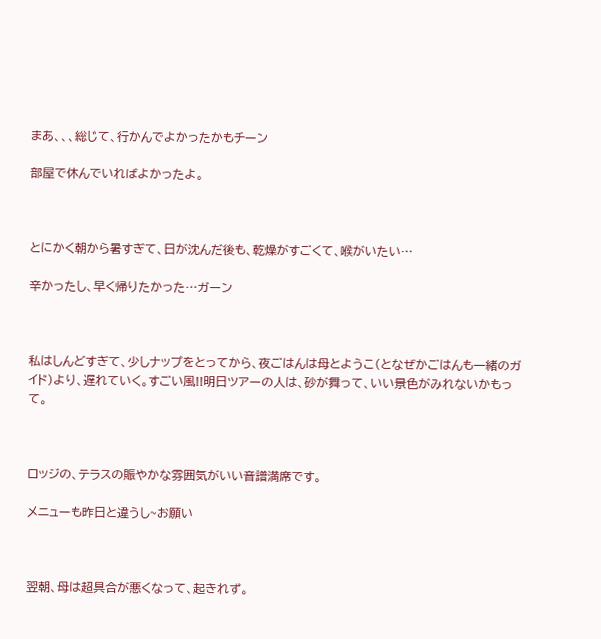まあ、、、総じて、行かんでよかったかもチーン

部屋で休んでいればよかったよ。



とにかく朝から暑すぎて、日が沈んだ後も、乾燥がすごくて、喉がいたい…

辛かったし、早く帰りたかった…ガーン



私はしんどすぎて、少しナップをとってから、夜ごはんは母とようこ(となぜかごはんも一緒のガイド)より、遅れていく。すごい風!!明日ツアーの人は、砂が舞って、いい景色がみれないかもって。



ロッジの、テラスの賑やかな雰囲気がいい音譜満席です。

メニューも昨日と違うし~お願い



翌朝、母は超具合が悪くなって、起きれず。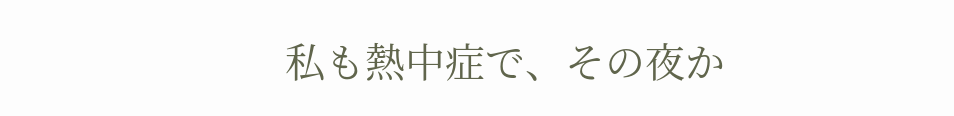私も熱中症で、その夜か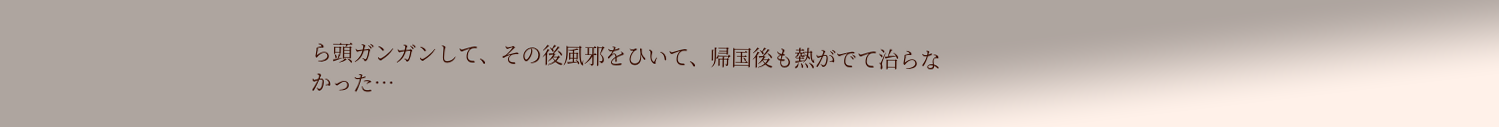ら頭ガンガンして、その後風邪をひいて、帰国後も熱がでて治らなかった…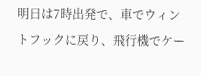明日は7時出発で、車でウィントフックに戻り、飛行機でケー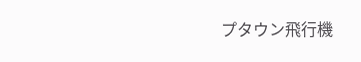プタウン飛行機